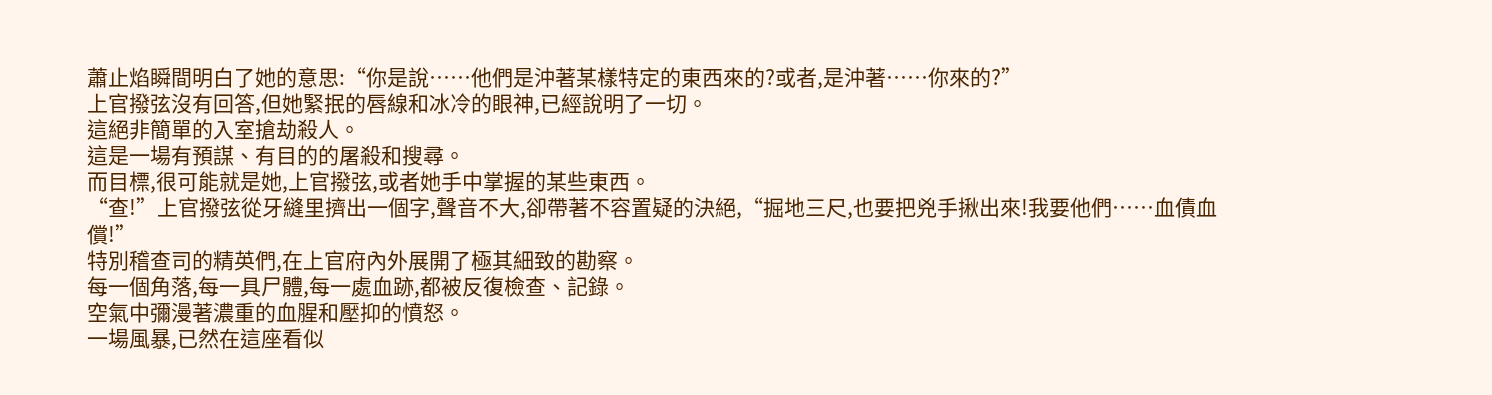蕭止焰瞬間明白了她的意思:“你是說……他們是沖著某樣特定的東西來的?或者,是沖著……你來的?”
上官撥弦沒有回答,但她緊抿的唇線和冰冷的眼神,已經說明了一切。
這絕非簡單的入室搶劫殺人。
這是一場有預謀、有目的的屠殺和搜尋。
而目標,很可能就是她,上官撥弦,或者她手中掌握的某些東西。
“查!”上官撥弦從牙縫里擠出一個字,聲音不大,卻帶著不容置疑的決絕,“掘地三尺,也要把兇手揪出來!我要他們……血債血償!”
特別稽查司的精英們,在上官府內外展開了極其細致的勘察。
每一個角落,每一具尸體,每一處血跡,都被反復檢查、記錄。
空氣中彌漫著濃重的血腥和壓抑的憤怒。
一場風暴,已然在這座看似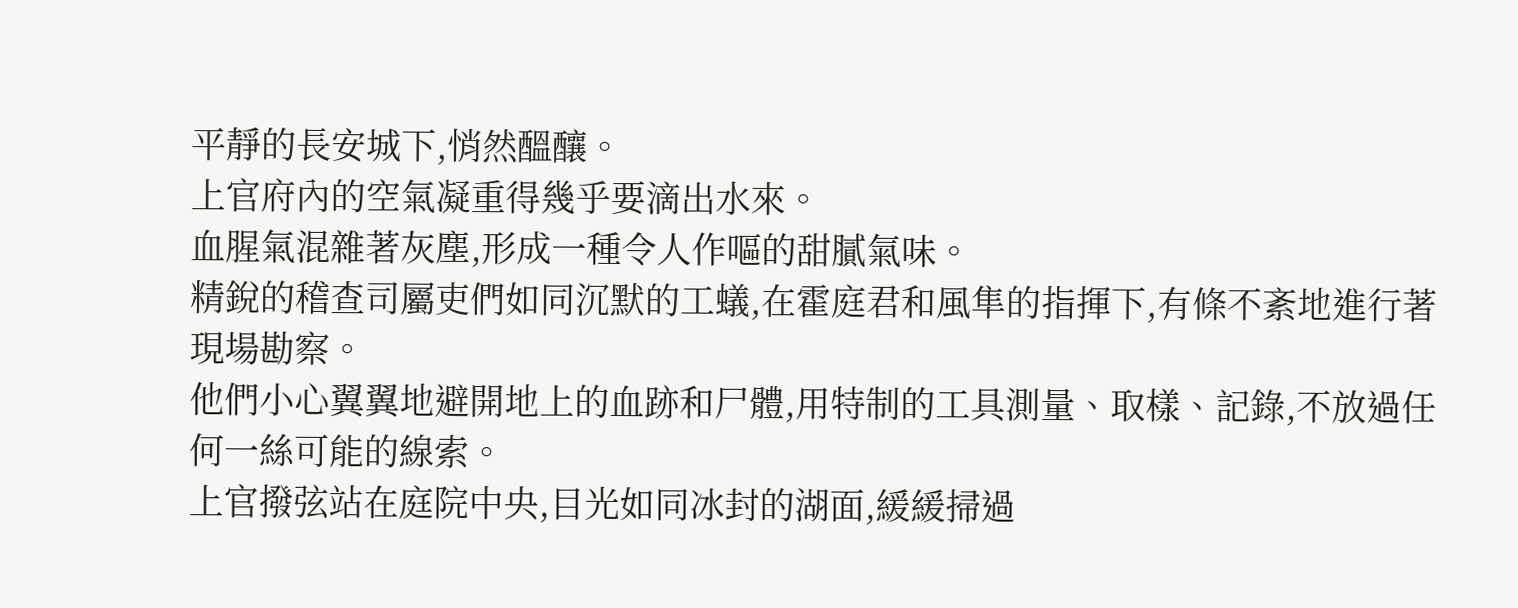平靜的長安城下,悄然醞釀。
上官府內的空氣凝重得幾乎要滴出水來。
血腥氣混雜著灰塵,形成一種令人作嘔的甜膩氣味。
精銳的稽查司屬吏們如同沉默的工蟻,在霍庭君和風隼的指揮下,有條不紊地進行著現場勘察。
他們小心翼翼地避開地上的血跡和尸體,用特制的工具測量、取樣、記錄,不放過任何一絲可能的線索。
上官撥弦站在庭院中央,目光如同冰封的湖面,緩緩掃過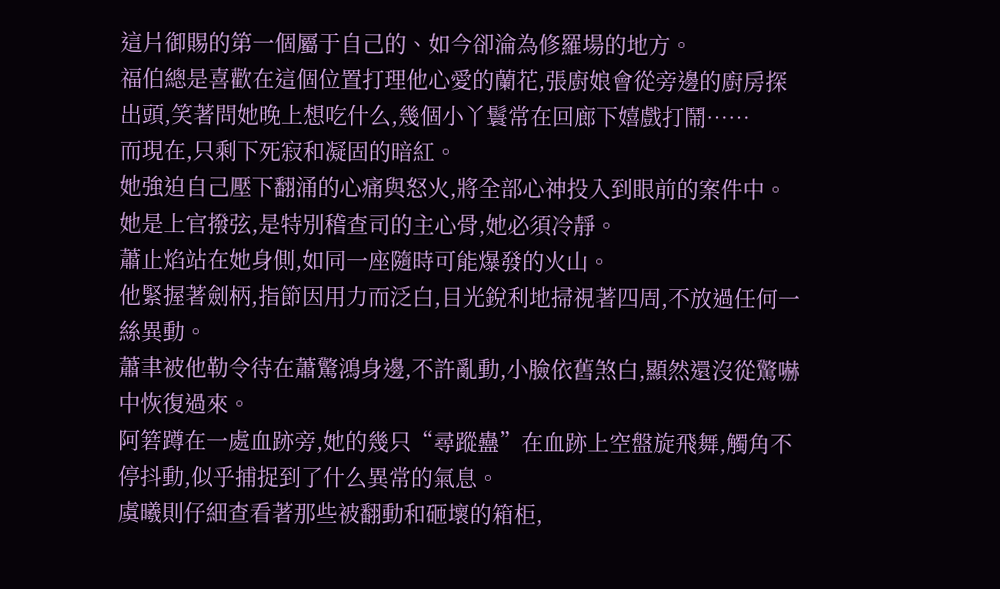這片御賜的第一個屬于自己的、如今卻淪為修羅場的地方。
福伯總是喜歡在這個位置打理他心愛的蘭花,張廚娘會從旁邊的廚房探出頭,笑著問她晚上想吃什么,幾個小丫鬟常在回廊下嬉戲打鬧……
而現在,只剩下死寂和凝固的暗紅。
她強迫自己壓下翻涌的心痛與怒火,將全部心神投入到眼前的案件中。
她是上官撥弦,是特別稽查司的主心骨,她必須冷靜。
蕭止焰站在她身側,如同一座隨時可能爆發的火山。
他緊握著劍柄,指節因用力而泛白,目光銳利地掃視著四周,不放過任何一絲異動。
蕭聿被他勒令待在蕭驚鴻身邊,不許亂動,小臉依舊煞白,顯然還沒從驚嚇中恢復過來。
阿箬蹲在一處血跡旁,她的幾只“尋蹤蠱”在血跡上空盤旋飛舞,觸角不停抖動,似乎捕捉到了什么異常的氣息。
虞曦則仔細查看著那些被翻動和砸壞的箱柜,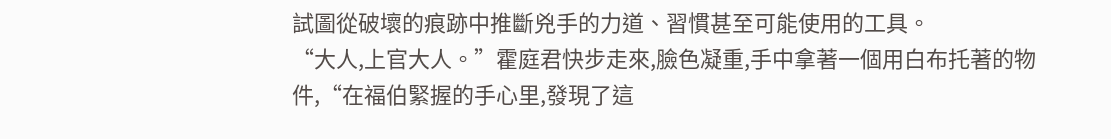試圖從破壞的痕跡中推斷兇手的力道、習慣甚至可能使用的工具。
“大人,上官大人。”霍庭君快步走來,臉色凝重,手中拿著一個用白布托著的物件,“在福伯緊握的手心里,發現了這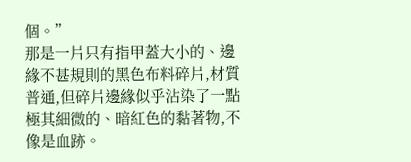個。”
那是一片只有指甲蓋大小的、邊緣不甚規則的黑色布料碎片,材質普通,但碎片邊緣似乎沾染了一點極其細微的、暗紅色的黏著物,不像是血跡。